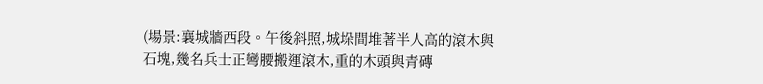(場景:襄城牆西段。午後斜照,城垛間堆著半人高的滾木與石塊,幾名兵士正彎腰搬運滾木,重的木頭與青磚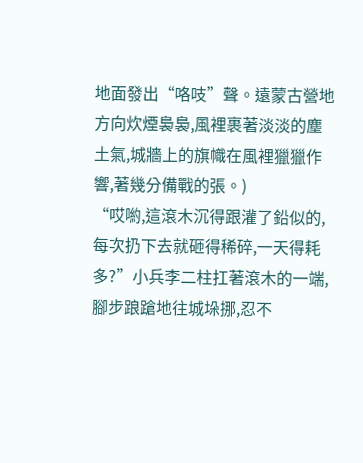地面發出“咯吱”聲。遠蒙古營地方向炊煙裊裊,風裡裹著淡淡的塵土氣,城牆上的旗幟在風裡獵獵作響,著幾分備戰的張。)
“哎喲,這滾木沉得跟灌了鉛似的,每次扔下去就砸得稀碎,一天得耗多?”小兵李二柱扛著滾木的一端,腳步踉蹌地往城垛挪,忍不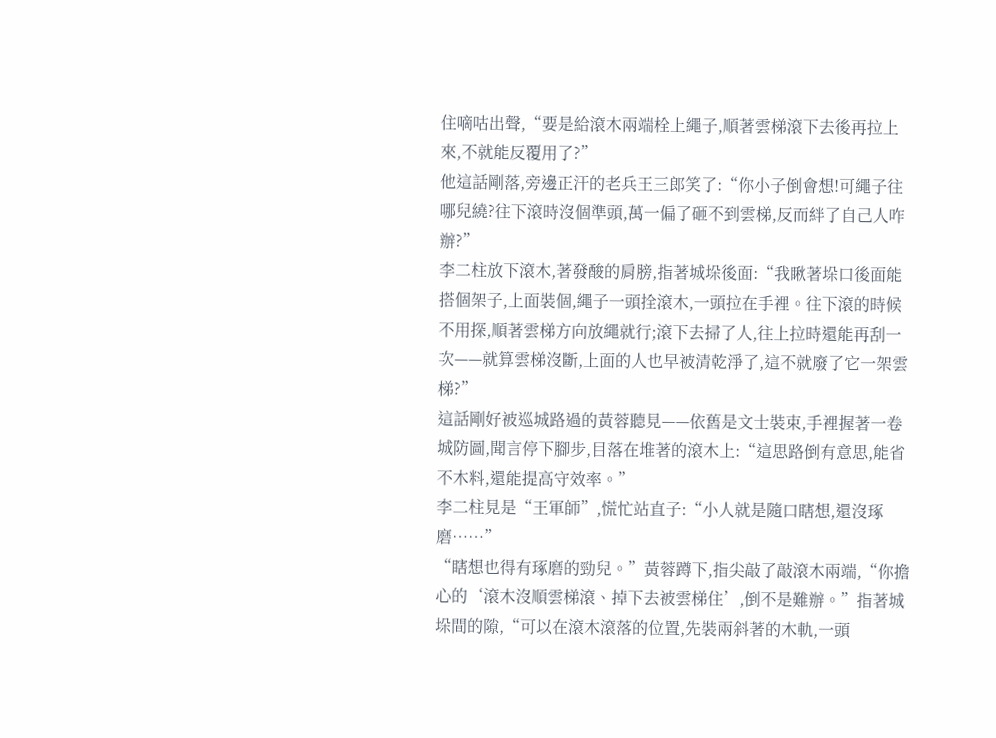住嘀咕出聲,“要是給滾木兩端栓上繩子,順著雲梯滾下去後再拉上來,不就能反覆用了?”
他這話剛落,旁邊正汗的老兵王三郎笑了:“你小子倒會想!可繩子往哪兒繞?往下滾時沒個準頭,萬一偏了砸不到雲梯,反而絆了自己人咋辦?”
李二柱放下滾木,著發酸的肩膀,指著城垛後面:“我瞅著垛口後面能搭個架子,上面裝個,繩子一頭拴滾木,一頭拉在手裡。往下滾的時候不用探,順著雲梯方向放繩就行;滾下去掃了人,往上拉時還能再刮一次——就算雲梯沒斷,上面的人也早被清乾淨了,這不就廢了它一架雲梯?”
這話剛好被巡城路過的黃蓉聽見——依舊是文士裝束,手裡握著一卷城防圖,聞言停下腳步,目落在堆著的滾木上:“這思路倒有意思,能省不木料,還能提高守效率。”
李二柱見是“王軍師”,慌忙站直子:“小人就是隨口瞎想,還沒琢磨……”
“瞎想也得有琢磨的勁兒。”黃蓉蹲下,指尖敲了敲滾木兩端,“你擔心的‘滾木沒順雲梯滾、掉下去被雲梯住’,倒不是難辦。”指著城垛間的隙,“可以在滾木滾落的位置,先裝兩斜著的木軌,一頭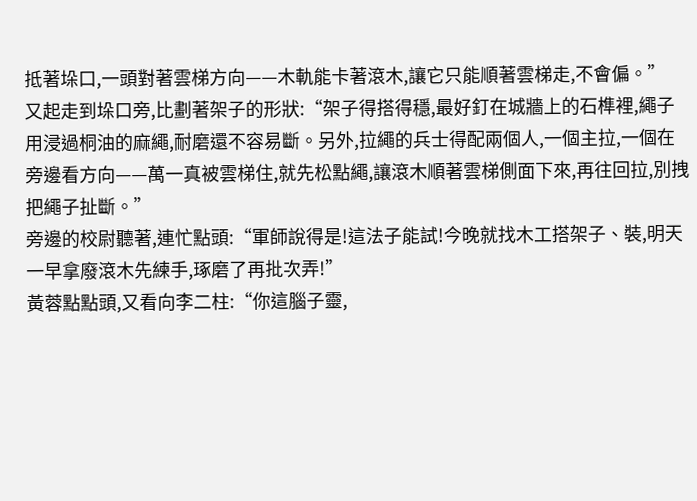抵著垛口,一頭對著雲梯方向——木軌能卡著滾木,讓它只能順著雲梯走,不會偏。”
又起走到垛口旁,比劃著架子的形狀:“架子得搭得穩,最好釘在城牆上的石榫裡,繩子用浸過桐油的麻繩,耐磨還不容易斷。另外,拉繩的兵士得配兩個人,一個主拉,一個在旁邊看方向——萬一真被雲梯住,就先松點繩,讓滾木順著雲梯側面下來,再往回拉,別拽把繩子扯斷。”
旁邊的校尉聽著,連忙點頭:“軍師說得是!這法子能試!今晚就找木工搭架子、裝,明天一早拿廢滾木先練手,琢磨了再批次弄!”
黃蓉點點頭,又看向李二柱:“你這腦子靈,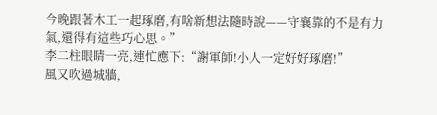今晚跟著木工一起琢磨,有啥新想法隨時說——守襄靠的不是有力氣,還得有這些巧心思。”
李二柱眼睛一亮,連忙應下:“謝軍師!小人一定好好琢磨!”
風又吹過城牆,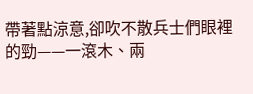帶著點涼意,卻吹不散兵士們眼裡的勁——一滾木、兩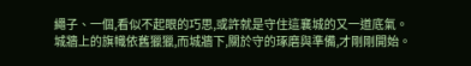繩子、一個,看似不起眼的巧思,或許就是守住這襄城的又一道底氣。城牆上的旗幟依舊獵獵,而城牆下,關於守的琢磨與準備,才剛剛開始。